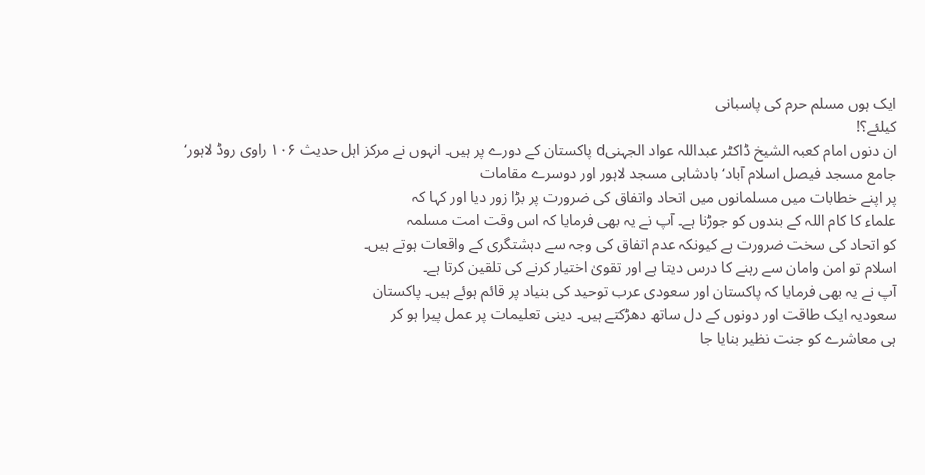ایک ہوں مسلم حرم کی پاسبانی
کیلئے؟!
ان دنوں امام کعبہ الشیخ ڈاکٹر عبداللہ عواد الجہنیd پاکستان کے دورے پر ہیں۔ انہوں نے مرکز اہل حدیث ۱۰۶ راوی روڈ لاہور‘ جامع مسجد فیصل اسلام آباد‘ بادشاہی مسجد لاہور اور دوسرے مقامات
پر اپنے خطابات میں مسلمانوں میں اتحاد واتفاق کی ضرورت پر بڑا زور دیا اور کہا کہ
علماء کا کام اللہ کے بندوں کو جوڑنا ہے۔ آپ نے یہ بھی فرمایا کہ اس وقت امت مسلمہ
کو اتحاد کی سخت ضرورت ہے کیونکہ عدم اتفاق کی وجہ سے دہشتگری کے واقعات ہوتے ہیں۔
اسلام تو امن وامان سے رہنے کا درس دیتا ہے اور تقویٰ اختیار کرنے کی تلقین کرتا ہے۔
آپ نے یہ بھی فرمایا کہ پاکستان اور سعودی عرب توحید کی بنیاد پر قائم ہوئے ہیں۔ پاکستان
سعودیہ ایک طاقت اور دونوں کے دل ساتھ دھڑکتے ہیں۔ دینی تعلیمات پر عمل پیرا ہو کر
ہی معاشرے کو جنت نظیر بنایا جا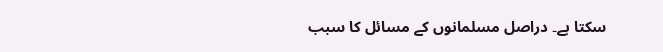سکتا ہے۔ دراصل مسلمانوں کے مسائل کا سبب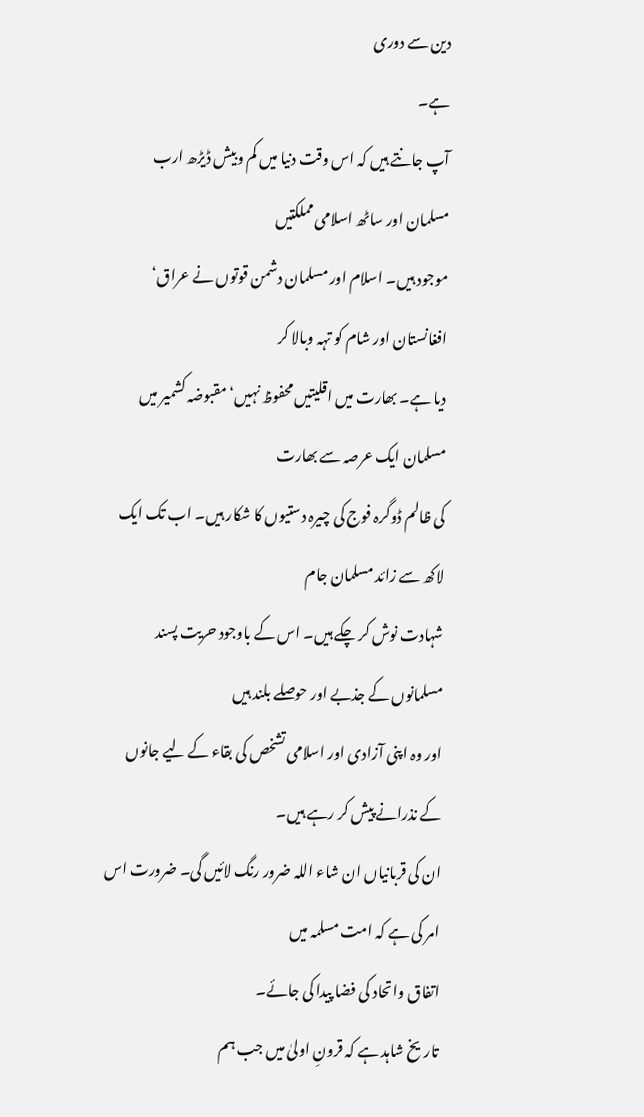دین سے دوری
ہے۔
آپ جانتے ہیں کہ اس وقت دنیا میں کم وبیش ڈیڑھ ارب مسلمان اور ساٹھ اسلامی مملکتیں
موجود ہیں۔ اسلام اور مسلمان دشمن قوتوں نے عراق‘ افغانستان اور شام کو تہہ وبالا کر
دیا ہے۔ بھارت میں اقلیتیں محفوظ نہیں‘ مقبوضہ کشمیر میں مسلمان ایک عرصہ سے بھارت
کی ظالم ڈوگرہ فوج کی چیرہ دستیوں کا شکار ہیں۔ اب تک ایک لاکھ سے زائد مسلمان جام
شہادت نوش کر چکے ہیں۔ اس کے باوجود حریت پسند مسلمانوں کے جذبے اور حوصلے بلند ہیں
اور وہ اپنی آزادی اور اسلامی تشخص کی بقاء کے لیے جانوں کے نذرانے پیش کر رہے ہیں۔
ان کی قربانیاں ان شاء اللہ ضرور رنگ لائیں گی۔ ضرورت اس امر کی ہے کہ امت مسلمہ میں
اتفاق واتحاد کی فضا پیدا کی جائے۔
تاریخ شاہد ہے کہ قرونِ اولیٰ میں جب ہم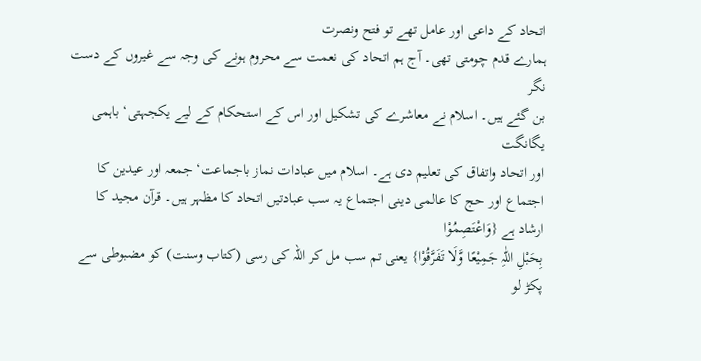اتحاد کے داعی اور عامل تھے تو فتح ونصرت
ہمارے قدم چومتی تھی۔ آج ہم اتحاد کی نعمت سے محروم ہونے کی وجہ سے غیروں کے دست نگر
بن گئے ہیں۔ اسلام نے معاشرے کی تشکیل اور اس کے استحکام کے لیے یکجہتی‘ باہمی یگانگت
اور اتحاد واتفاق کی تعلیم دی ہے۔ اسلام میں عبادات نماز باجماعت‘ جمعہ اور عیدین کا
اجتماع اور حج کا عالمی دینی اجتماع یہ سب عبادتیں اتحاد کا مظہر ہیں۔ قرآن مجید کا
ارشاد ہے {وَاعْتَصِمُوْا
بِحَبْلِ اللّٰہِ جَمِیْعًا وَّلَا تَفَرَّقُوْا} یعنی تم سب مل کر اللہ کی رسی (کتاب وسنت) کو مضبوطی سے پکڑ لو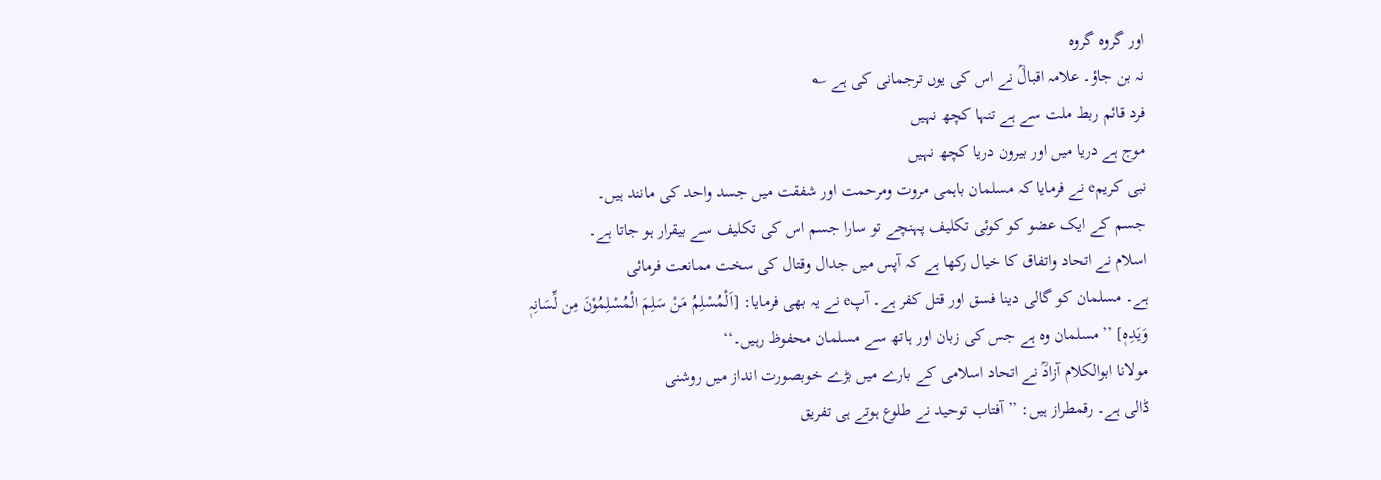اور گروہ گروہ
نہ بن جاؤ۔ علامہ اقبالؒ نے اس کی یوں ترجمانی کی ہے ؎
فرد قائم ربط ملت سے ہے تنہا کچھ نہیں
موج ہے دریا میں اور بیرون دریا کچھ نہیں
نبی کریمe نے فرمایا کہ مسلمان باہمی مروت ومرحمت اور شفقت میں جسد واحد کی مانند ہیں۔
جسم کے ایک عضو کو کوئی تکلیف پہنچے تو سارا جسم اس کی تکلیف سے بیقرار ہو جاتا ہے۔
اسلام نے اتحاد واتفاق کا خیال رکھا ہے کہ آپس میں جدال وقتال کی سخت ممانعت فرمائی
ہے۔ مسلمان کو گالی دینا فسق اور قتل کفر ہے۔ آپe نے یہ بھی فرمایا: [اَلْمُسْلِمُ مَنْ سَلِمَ الْمُسْلِمُوْنَ مِن لِّسَانِہٖ وَیَدِہٖ] ’’مسلمان وہ ہے جس کی زبان اور ہاتھ سے مسلمان محفوظ رہیں۔‘‘
مولانا ابوالکلام آزادؒ نے اتحاد اسلامی کے بارے میں بڑے خوبصورت انداز میں روشنی
ڈالی ہے۔ رقمطراز ہیں: ’’آفتاب توحید نے طلوع ہوتے ہی تفریق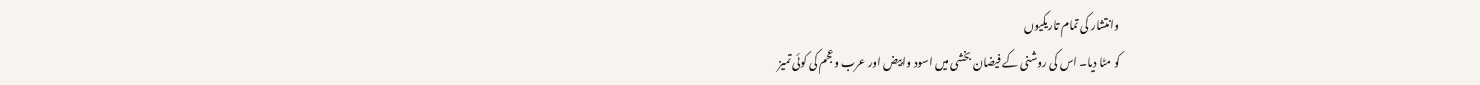وانتشار کی تمام تاریکیوں
کو مٹا دیا۔ اس کی روشنی کے فیضان بخشی میں اسود وابیض اور عرب وعجم کی کوئی تمیز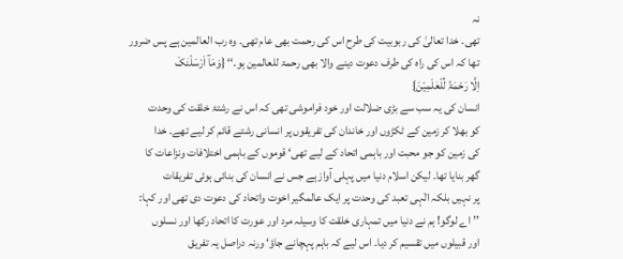نہ
تھی۔ خدا تعالیٰ کی ربوبیت کی طرح اس کی رحمت بھی عام تھی۔ وہ رب العالمین ہے پس ضرور
تھا کہ اس کی راہ کی طرف دعوت دینے والا بھی رحمۃ للعالمین ہو۔‘‘ {وَمَآ اَرْسَلْنٰکَ
اِلَّا رَحْمَۃً لِّلْعٰلَمِیْنَ}
انسان کی یہ سب سے بڑی ضلالت اور خود فراموشی تھی کہ اس نے رشتۂ خلقت کی وحدت
کو بھلا کر زمین کے ٹکڑوں اور خاندان کی تفریقوں پر انسانی رشتے قائم کر لیے تھے۔ خدا
کی زمین کو جو محبت اور باہمی اتحاد کے لیے تھی‘ قوموں کے باہمی اختلافات ونزاعات کا
گھر بنایا تھا۔ لیکن اسلام دنیا میں پہلی آواز ہے جس نے انسان کی بنائی ہوئی تفریقات
پر نہیں بلکہ الٰہی تعبد کی وحدت پر ایک عالمگیر اخوت واتحاد کی دعوت دی تھی اور کہا:
’’اے لوگو! ہم نے دنیا میں تمہاری خلقت کا وسیلہ مرد اور عورت کا اتحاد رکھا اور نسلوں
اور قبیلوں میں تقسیم کر دیا۔ اس لیے کہ باہم پہچانے جاؤ‘ ورنہ دراصل یہ تفریق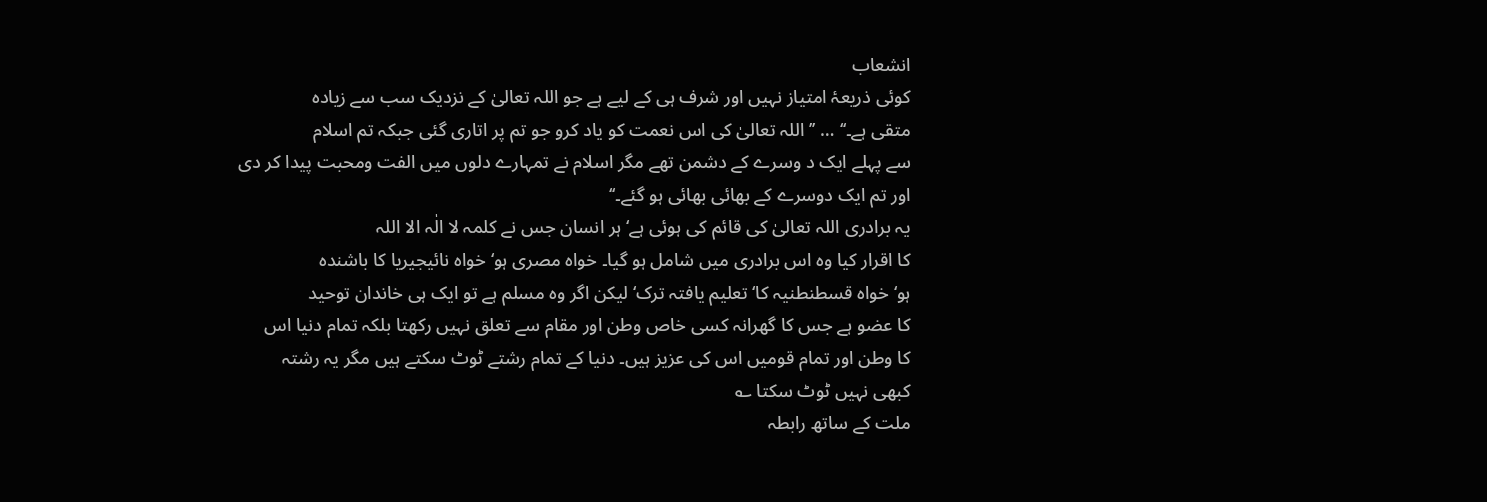انشعاب
کوئی ذریعۂ امتیاز نہیں اور شرف ہی کے لیے ہے جو اللہ تعالیٰ کے نزدیک سب سے زیادہ
متقی ہے۔‘‘ … ’’اللہ تعالیٰ کی اس نعمت کو یاد کرو جو تم پر اتاری گئی جبکہ تم اسلام
سے پہلے ایک د وسرے کے دشمن تھے مگر اسلام نے تمہارے دلوں میں الفت ومحبت پیدا کر دی
اور تم ایک دوسرے کے بھائی بھائی ہو گئے۔‘‘
یہ برادری اللہ تعالیٰ کی قائم کی ہوئی ہے‘ ہر انسان جس نے کلمہ لا الٰہ الا اللہ
کا اقرار کیا وہ اس برادری میں شامل ہو گیا۔ خواہ مصری ہو‘ خواہ نائیجیریا کا باشندہ
ہو‘ خواہ قسطنطنیہ کا‘ تعلیم یافتہ ترک‘ لیکن اگر وہ مسلم ہے تو ایک ہی خاندان توحید
کا عضو ہے جس کا گھرانہ کسی خاص وطن اور مقام سے تعلق نہیں رکھتا بلکہ تمام دنیا اس
کا وطن اور تمام قومیں اس کی عزیز ہیں۔ دنیا کے تمام رشتے ٹوٹ سکتے ہیں مگر یہ رشتہ
کبھی نہیں ٹوٹ سکتا ؎
ملت کے ساتھ رابطہ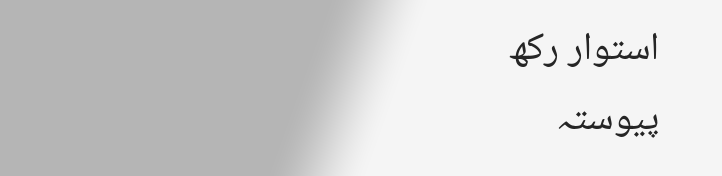استوار رکھ
پیوستہ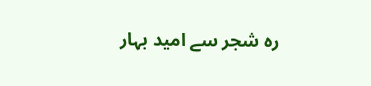رہ شجر سے امید بہار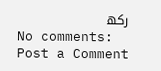رکھ
No comments:
Post a Comment